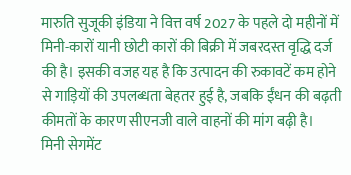मारुति सुजूकी इंडिया ने वित्त वर्ष 2027 के पहले दो महीनों में मिनी-कारों यानी छोटी कारों की बिक्री में जबरदस्त वृद्धि दर्ज की है। इसकी वजह यह है कि उत्पादन की रुकावटें कम होने से गाड़ियों की उपलब्धता बेहतर हुई है, जबकि ईंधन की बढ़ती कीमतों के कारण सीएनजी वाले वाहनों की मांग बढ़ी है।
मिनी सेगमेंट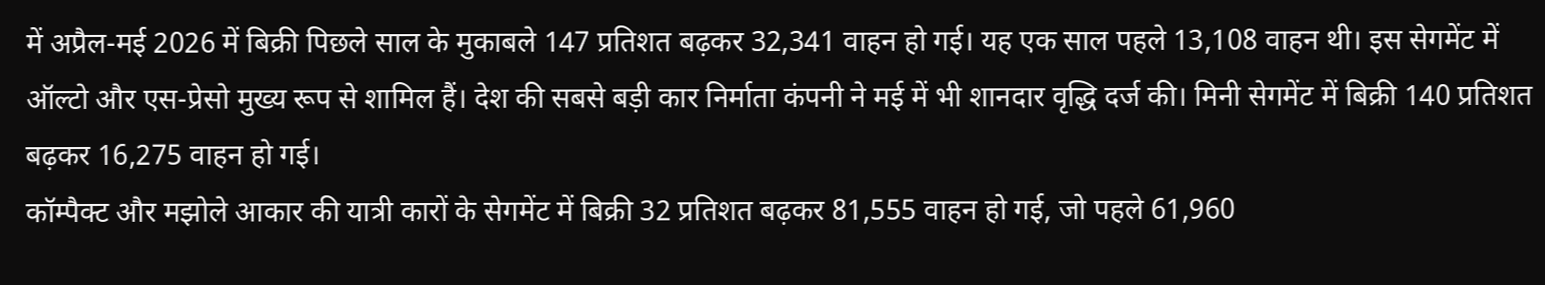में अप्रैल-मई 2026 में बिक्री पिछले साल के मुकाबले 147 प्रतिशत बढ़कर 32,341 वाहन हो गई। यह एक साल पहले 13,108 वाहन थी। इस सेगमेंट में ऑल्टो और एस-प्रेसो मुख्य रूप से शामिल हैं। देश की सबसे बड़ी कार निर्माता कंपनी ने मई में भी शानदार वृद्धि दर्ज की। मिनी सेगमेंट में बिक्री 140 प्रतिशत बढ़कर 16,275 वाहन हो गई।
कॉम्पैक्ट और मझोले आकार की यात्री कारों के सेगमेंट में बिक्री 32 प्रतिशत बढ़कर 81,555 वाहन हो गई, जो पहले 61,960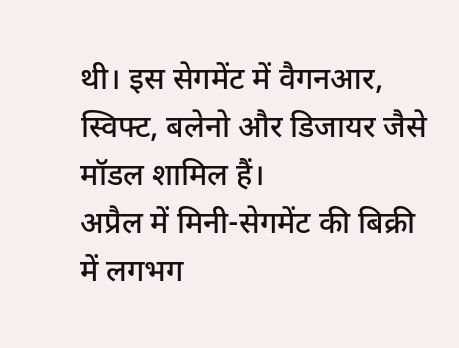थी। इस सेगमेंट में वैगनआर, स्विफ्ट, बलेनो और डिजायर जैसे मॉडल शामिल हैं।
अप्रैल में मिनी-सेगमेंट की बिक्री में लगभग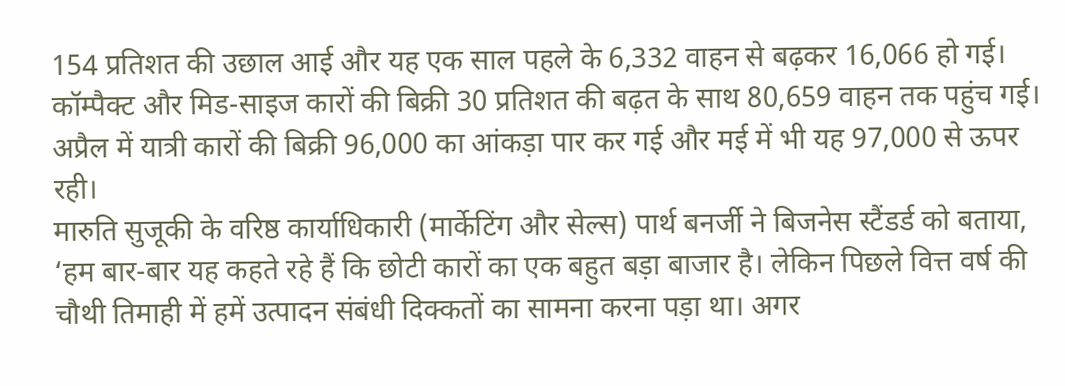154 प्रतिशत की उछाल आई और यह एक साल पहले के 6,332 वाहन से बढ़कर 16,066 हो गई। कॉम्पैक्ट और मिड-साइज कारों की बिक्री 30 प्रतिशत की बढ़त के साथ 80,659 वाहन तक पहुंच गई। अप्रैल में यात्री कारों की बिक्री 96,000 का आंकड़ा पार कर गई और मई में भी यह 97,000 से ऊपर रही।
मारुति सुजूकी के वरिष्ठ कार्याधिकारी (मार्केटिंग और सेल्स) पार्थ बनर्जी ने बिजनेस स्टैंडर्ड को बताया, ‘हम बार-बार यह कहते रहे हैं कि छोटी कारों का एक बहुत बड़ा बाजार है। लेकिन पिछले वित्त वर्ष की चौथी तिमाही में हमें उत्पादन संबंधी दिक्कतों का सामना करना पड़ा था। अगर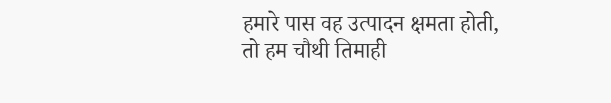हमारे पास वह उत्पादन क्षमता होती, तो हम चौथी तिमाही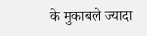के मुकाबले ज्यादा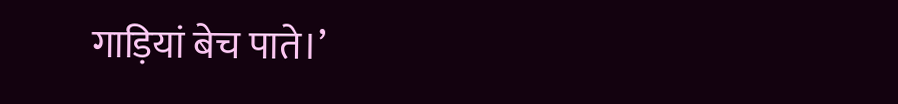गाड़ियां बेच पाते।’